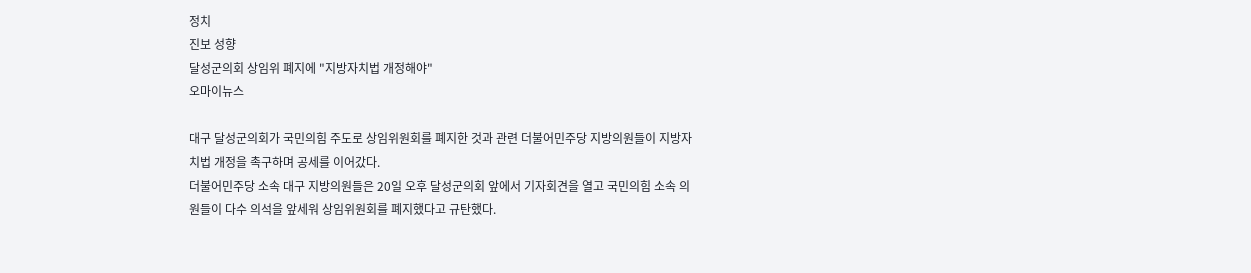정치
진보 성향
달성군의회 상임위 폐지에 "지방자치법 개정해야"
오마이뉴스

대구 달성군의회가 국민의힘 주도로 상임위원회를 폐지한 것과 관련 더불어민주당 지방의원들이 지방자치법 개정을 촉구하며 공세를 이어갔다.
더불어민주당 소속 대구 지방의원들은 20일 오후 달성군의회 앞에서 기자회견을 열고 국민의힘 소속 의원들이 다수 의석을 앞세워 상임위원회를 폐지했다고 규탄했다.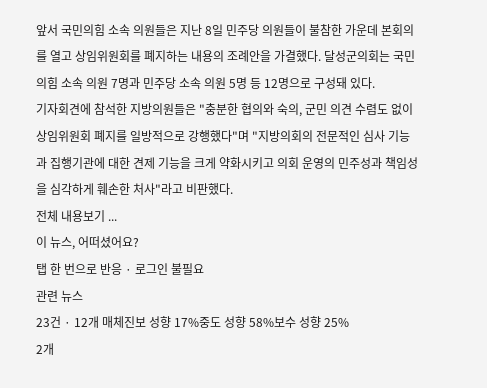앞서 국민의힘 소속 의원들은 지난 8일 민주당 의원들이 불참한 가운데 본회의를 열고 상임위원회를 폐지하는 내용의 조례안을 가결했다. 달성군의회는 국민의힘 소속 의원 7명과 민주당 소속 의원 5명 등 12명으로 구성돼 있다.
기자회견에 참석한 지방의원들은 "충분한 협의와 숙의, 군민 의견 수렴도 없이 상임위원회 폐지를 일방적으로 강행했다"며 "지방의회의 전문적인 심사 기능과 집행기관에 대한 견제 기능을 크게 약화시키고 의회 운영의 민주성과 책임성을 심각하게 훼손한 처사"라고 비판했다.
전체 내용보기 ...
이 뉴스, 어떠셨어요?
탭 한 번으로 반응 · 로그인 불필요
관련 뉴스
23건 · 12개 매체진보 성향 17%중도 성향 58%보수 성향 25%
2개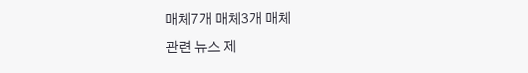매체7개 매체3개 매체
관련 뉴스 제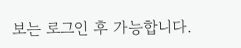보는 로그인 후 가능합니다.